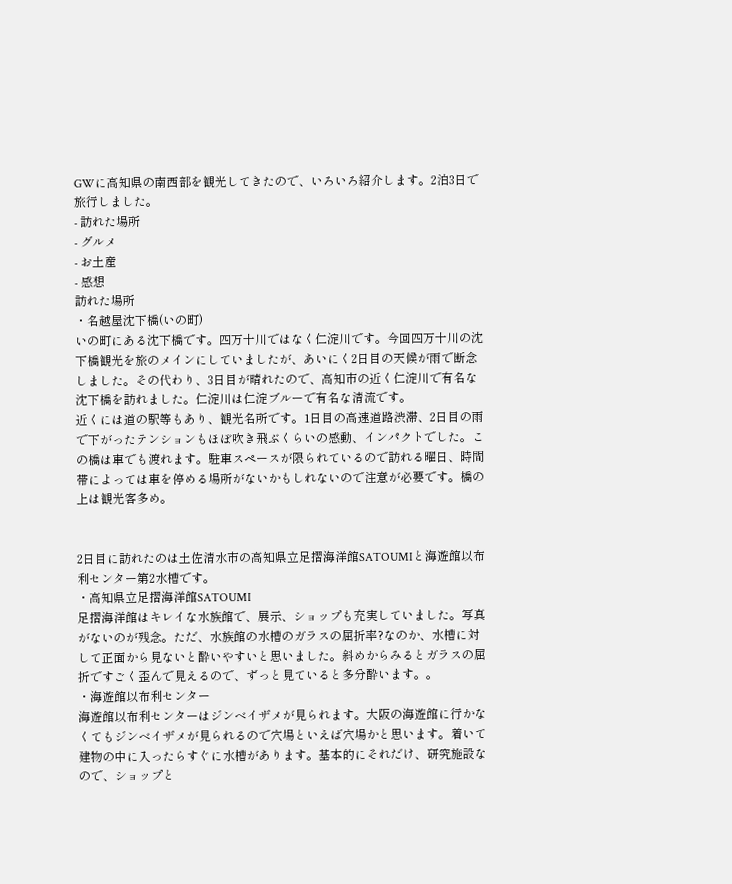GWに高知県の南西部を観光してきたので、いろいろ紹介します。2泊3日で旅行しました。
- 訪れた場所
- グルメ
- お土産
- 感想
訪れた場所
・名越屋沈下橋(いの町)
いの町にある沈下橋です。四万十川ではなく仁淀川です。今回四万十川の沈下橋観光を旅のメインにしていましたが、あいにく2日目の天候が雨で断念しました。その代わり、3日目が晴れたので、高知市の近く仁淀川で有名な沈下橋を訪れました。仁淀川は仁淀ブルーで有名な清流です。
近くには道の駅等もあり、観光名所です。1日目の高速道路渋滞、2日目の雨で下がったテンションもほぼ吹き飛ぶくらいの感動、インパクトでした。この橋は車でも渡れます。駐車スペースが限られているので訪れる曜日、時間帯によっては車を停める場所がないかもしれないので注意が必要です。橋の上は観光客多め。


2日目に訪れたのは土佐清水市の高知県立足摺海洋館SATOUMIと海遊館以布利センター第2水槽です。
・高知県立足摺海洋館SATOUMI
足摺海洋館はキレイな水族館で、展示、ショップも充実していました。写真がないのが残念。ただ、水族館の水槽のガラスの屈折率?なのか、水槽に対して正面から見ないと酔いやすいと思いました。斜めからみるとガラスの屈折ですごく歪んで見えるので、ずっと見ていると多分酔います。。
・海遊館以布利センター
海遊館以布利センターはジンベイザメが見られます。大阪の海遊館に行かなくてもジンベイザメが見られるので穴場といえば穴場かと思います。着いて建物の中に入ったらすぐに水槽があります。基本的にそれだけ、研究施設なので、ショップと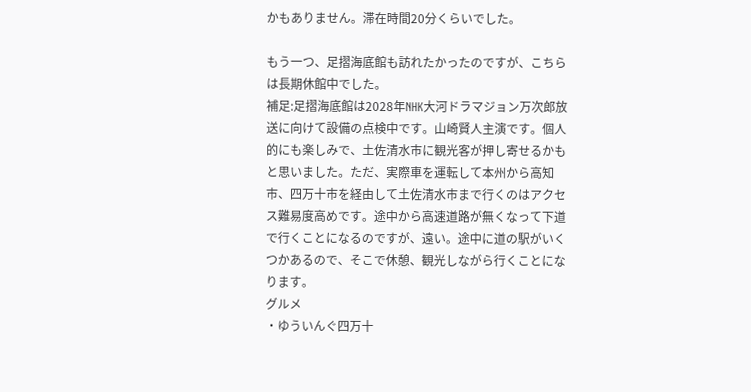かもありません。滞在時間20分くらいでした。

もう一つ、足摺海底館も訪れたかったのですが、こちらは長期休館中でした。
補足:足摺海底館は2028年NHK大河ドラマジョン万次郎放送に向けて設備の点検中です。山崎賢人主演です。個人的にも楽しみで、土佐清水市に観光客が押し寄せるかもと思いました。ただ、実際車を運転して本州から高知市、四万十市を経由して土佐清水市まで行くのはアクセス難易度高めです。途中から高速道路が無くなって下道で行くことになるのですが、遠い。途中に道の駅がいくつかあるので、そこで休憩、観光しながら行くことになります。
グルメ
・ゆういんぐ四万十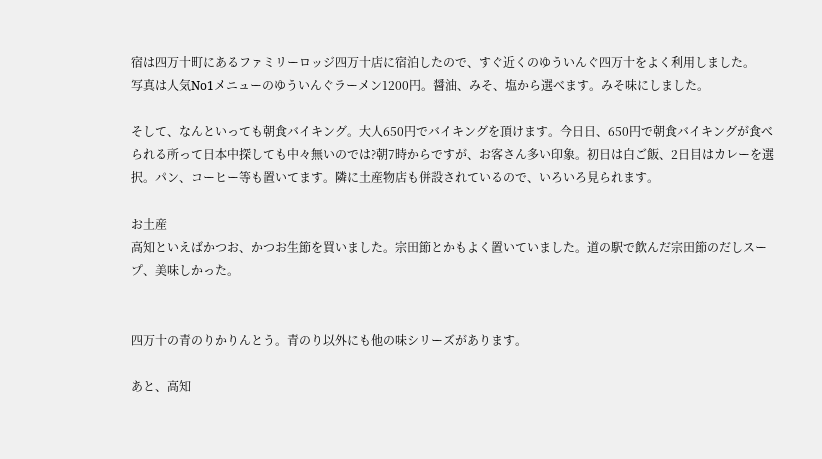宿は四万十町にあるファミリーロッジ四万十店に宿泊したので、すぐ近くのゆういんぐ四万十をよく利用しました。
写真は人気No1メニューのゆういんぐラーメン1200円。醤油、みそ、塩から選べます。みそ味にしました。

そして、なんといっても朝食バイキング。大人650円でバイキングを頂けます。今日日、650円で朝食バイキングが食べられる所って日本中探しても中々無いのでは?朝7時からですが、お客さん多い印象。初日は白ご飯、2日目はカレーを選択。パン、コーヒー等も置いてます。隣に土産物店も併設されているので、いろいろ見られます。

お土産
高知といえばかつお、かつお生節を買いました。宗田節とかもよく置いていました。道の駅で飲んだ宗田節のだしスープ、美味しかった。


四万十の青のりかりんとう。青のり以外にも他の味シリーズがあります。

あと、高知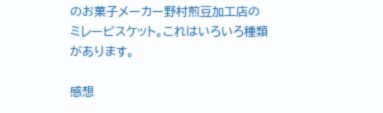のお菓子メーカー野村煎豆加工店のミレービスケット。これはいろいろ種類があります。

感想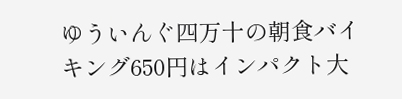ゆういんぐ四万十の朝食バイキング650円はインパクト大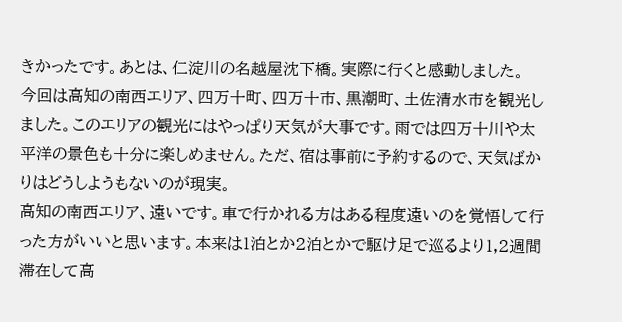きかったです。あとは、仁淀川の名越屋沈下橋。実際に行くと感動しました。
今回は高知の南西エリア、四万十町、四万十市、黒潮町、土佐清水市を観光しました。このエリアの観光にはやっぱり天気が大事です。雨では四万十川や太平洋の景色も十分に楽しめません。ただ、宿は事前に予約するので、天気ばかりはどうしようもないのが現実。
高知の南西エリア、遠いです。車で行かれる方はある程度遠いのを覚悟して行った方がいいと思います。本来は1泊とか2泊とかで駆け足で巡るより1,2週間滞在して高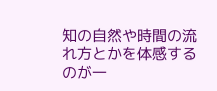知の自然や時間の流れ方とかを体感するのが一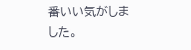番いい気がしました。